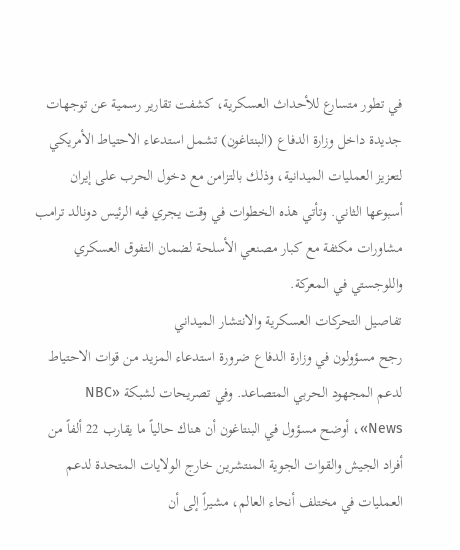في تطور متسارع للأحداث العسكرية، كشفت تقارير رسمية عن توجهات جديدة داخل وزارة الدفاع (البنتاغون) تشمل استدعاء الاحتياط الأمريكي لتعزيز العمليات الميدانية، وذلك بالتزامن مع دخول الحرب على إيران أسبوعها الثاني. وتأتي هذه الخطوات في وقت يجري فيه الرئيس دونالد ترامب مشاورات مكثفة مع كبار مصنعي الأسلحة لضمان التفوق العسكري واللوجستي في المعركة.
تفاصيل التحركات العسكرية والانتشار الميداني
رجح مسؤولون في وزارة الدفاع ضرورة استدعاء المزيد من قوات الاحتياط لدعم المجهود الحربي المتصاعد. وفي تصريحات لشبكة «NBC News»، أوضح مسؤول في البنتاغون أن هناك حالياً ما يقارب 22 ألفاً من أفراد الجيش والقوات الجوية المنتشرين خارج الولايات المتحدة لدعم العمليات في مختلف أنحاء العالم، مشيراً إلى أن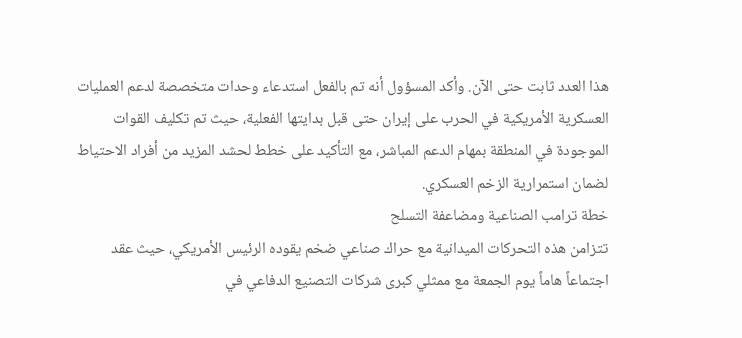هذا العدد ثابت حتى الآن. وأكد المسؤول أنه تم بالفعل استدعاء وحدات متخصصة لدعم العمليات العسكرية الأمريكية في الحرب على إيران حتى قبل بدايتها الفعلية، حيث تم تكليف القوات الموجودة في المنطقة بمهام الدعم المباشر، مع التأكيد على خطط لحشد المزيد من أفراد الاحتياط لضمان استمرارية الزخم العسكري.
خطة ترامب الصناعية ومضاعفة التسلح
تتزامن هذه التحركات الميدانية مع حراك صناعي ضخم يقوده الرئيس الأمريكي، حيث عقد اجتماعاً هاماً يوم الجمعة مع ممثلي كبرى شركات التصنيع الدفاعي في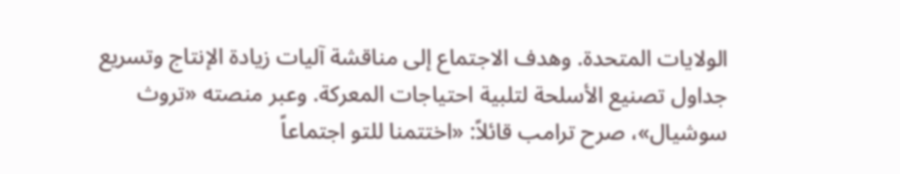الولايات المتحدة. وهدف الاجتماع إلى مناقشة آليات زيادة الإنتاج وتسريع جداول تصنيع الأسلحة لتلبية احتياجات المعركة. وعبر منصته «تروث سوشيال»، صرح ترامب قائلاً: «اختتمنا للتو اجتماعاً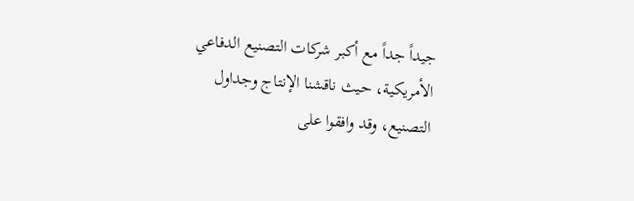جيداً جداً مع أكبر شركات التصنيع الدفاعي الأمريكية، حيث ناقشنا الإنتاج وجداول التصنيع، وقد وافقوا على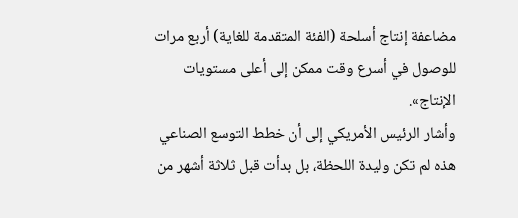مضاعفة إنتاج أسلحة (الفئة المتقدمة للغاية) أربع مرات للوصول في أسرع وقت ممكن إلى أعلى مستويات الإنتاج».
وأشار الرئيس الأمريكي إلى أن خطط التوسع الصناعي هذه لم تكن وليدة اللحظة، بل بدأت قبل ثلاثة أشهر من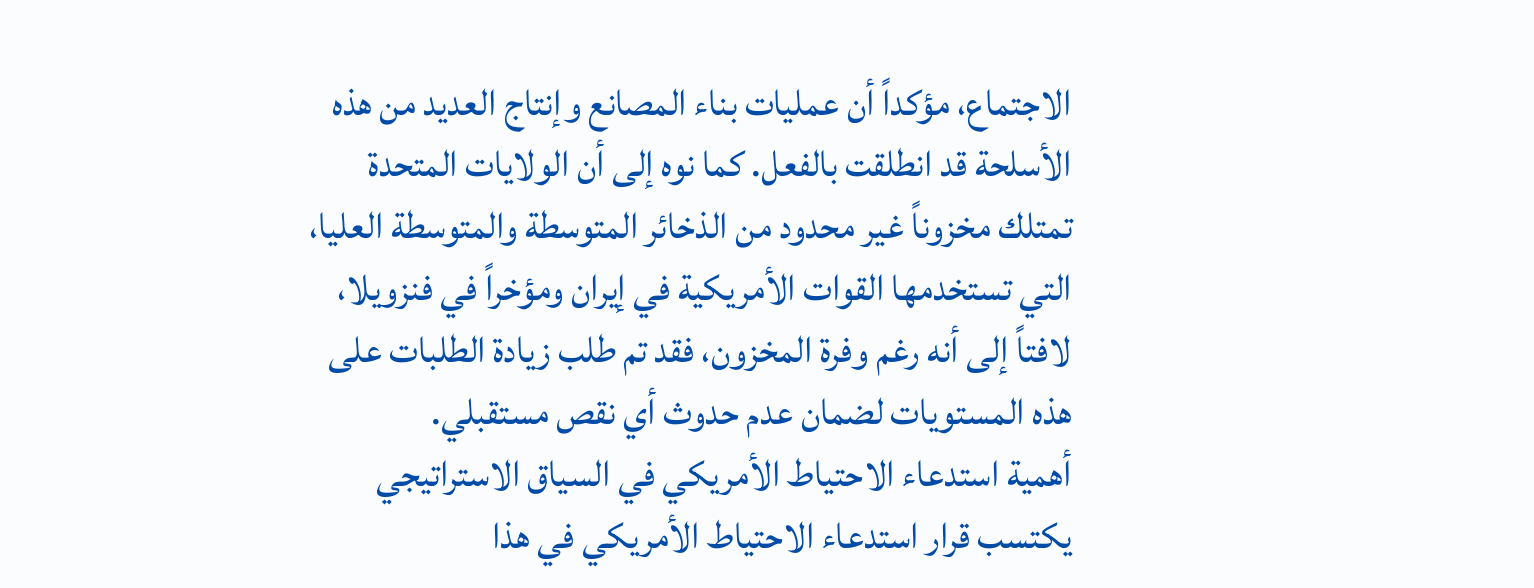الاجتماع، مؤكداً أن عمليات بناء المصانع وإنتاج العديد من هذه الأسلحة قد انطلقت بالفعل. كما نوه إلى أن الولايات المتحدة تمتلك مخزوناً غير محدود من الذخائر المتوسطة والمتوسطة العليا، التي تستخدمها القوات الأمريكية في إيران ومؤخراً في فنزويلا، لافتاً إلى أنه رغم وفرة المخزون، فقد تم طلب زيادة الطلبات على هذه المستويات لضمان عدم حدوث أي نقص مستقبلي.
أهمية استدعاء الاحتياط الأمريكي في السياق الاستراتيجي
يكتسب قرار استدعاء الاحتياط الأمريكي في هذا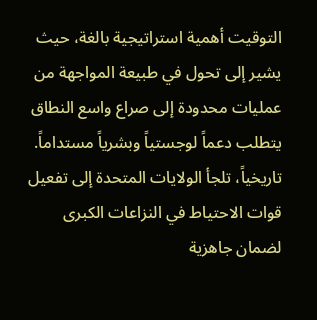التوقيت أهمية استراتيجية بالغة، حيث يشير إلى تحول في طبيعة المواجهة من عمليات محدودة إلى صراع واسع النطاق يتطلب دعماً لوجستياً وبشرياً مستداماً. تاريخياً، تلجأ الولايات المتحدة إلى تفعيل قوات الاحتياط في النزاعات الكبرى لضمان جاهزية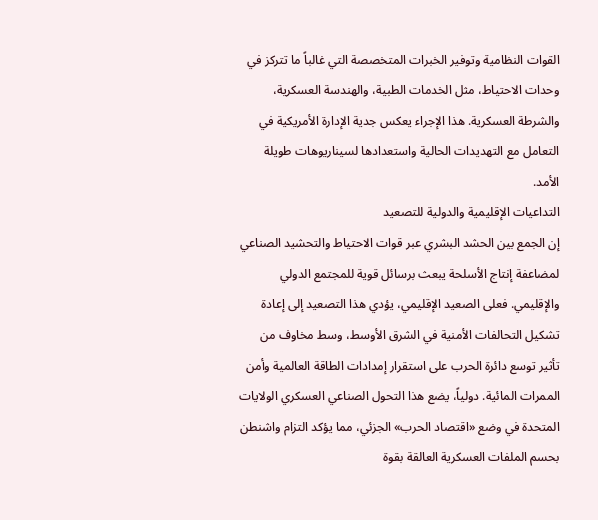القوات النظامية وتوفير الخبرات المتخصصة التي غالباً ما تتركز في وحدات الاحتياط، مثل الخدمات الطبية، والهندسة العسكرية، والشرطة العسكرية. هذا الإجراء يعكس جدية الإدارة الأمريكية في التعامل مع التهديدات الحالية واستعدادها لسيناريوهات طويلة الأمد.
التداعيات الإقليمية والدولية للتصعيد
إن الجمع بين الحشد البشري عبر قوات الاحتياط والتحشيد الصناعي لمضاعفة إنتاج الأسلحة يبعث برسائل قوية للمجتمع الدولي والإقليمي. فعلى الصعيد الإقليمي، يؤدي هذا التصعيد إلى إعادة تشكيل التحالفات الأمنية في الشرق الأوسط، وسط مخاوف من تأثير توسع دائرة الحرب على استقرار إمدادات الطاقة العالمية وأمن الممرات المائية. دولياً، يضع هذا التحول الصناعي العسكري الولايات المتحدة في وضع «اقتصاد الحرب» الجزئي، مما يؤكد التزام واشنطن بحسم الملفات العسكرية العالقة بقوة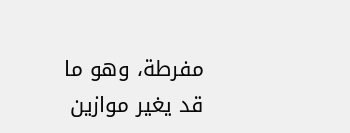مفرطة، وهو ما قد يغير موازين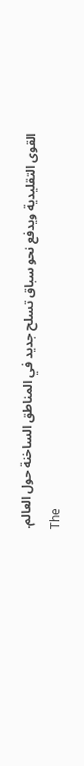القوى التقليدية ويدفع نحو سباق تسلح جديد في المناطق الساخنة حول العالم.
The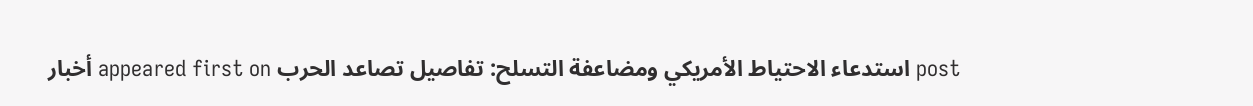post استدعاء الاحتياط الأمريكي ومضاعفة التسلح: تفاصيل تصاعد الحرب appeared first on أخبار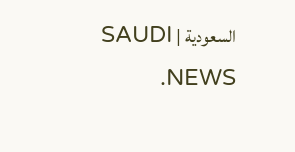السعودية | SAUDI NEWS.